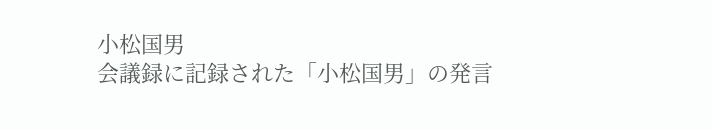小松国男
会議録に記録された「小松国男」の発言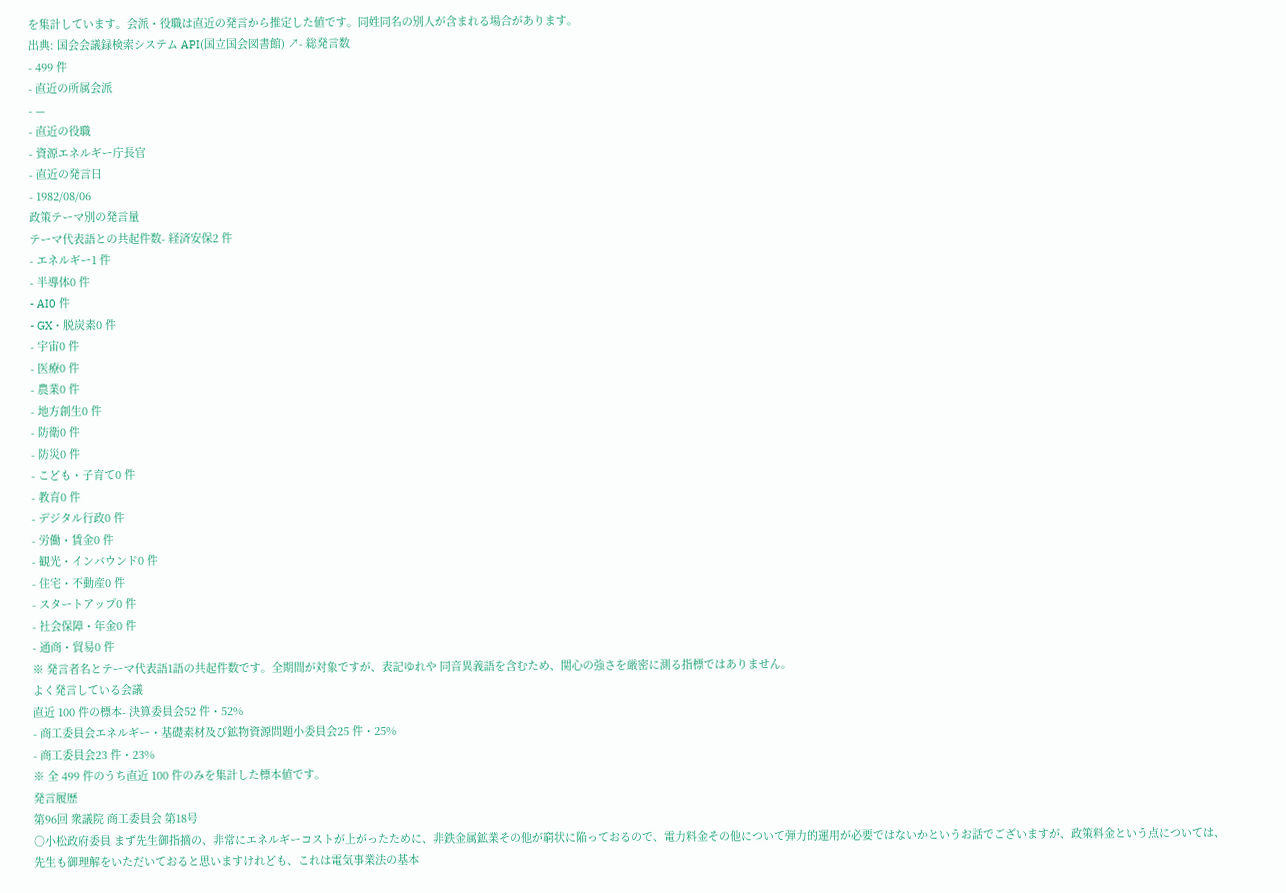を集計しています。会派・役職は直近の発言から推定した値です。同姓同名の別人が含まれる場合があります。
出典: 国会会議録検索システム API(国立国会図書館) ↗- 総発言数
- 499 件
- 直近の所属会派
- —
- 直近の役職
- 資源エネルギー庁長官
- 直近の発言日
- 1982/08/06
政策テーマ別の発言量
テーマ代表語との共起件数- 経済安保2 件
- エネルギー1 件
- 半導体0 件
- AI0 件
- GX・脱炭素0 件
- 宇宙0 件
- 医療0 件
- 農業0 件
- 地方創生0 件
- 防衛0 件
- 防災0 件
- こども・子育て0 件
- 教育0 件
- デジタル行政0 件
- 労働・賃金0 件
- 観光・インバウンド0 件
- 住宅・不動産0 件
- スタートアップ0 件
- 社会保障・年金0 件
- 通商・貿易0 件
※ 発言者名とテーマ代表語1語の共起件数です。全期間が対象ですが、表記ゆれや 同音異義語を含むため、関心の強さを厳密に測る指標ではありません。
よく発言している会議
直近 100 件の標本- 決算委員会52 件・52%
- 商工委員会エネルギー・基礎素材及び鉱物資源問題小委員会25 件・25%
- 商工委員会23 件・23%
※ 全 499 件のうち直近 100 件のみを集計した標本値です。
発言履歴
第96回 衆議院 商工委員会 第18号
○小松政府委員 まず先生御指摘の、非常にエネルギーコストが上がったために、非鉄金属鉱業その他が窮状に陥っておるので、電力料金その他について弾力的運用が必要ではないかというお話でございますが、政策料金という点については、先生も御理解をいただいておると思いますけれども、これは電気事業法の基本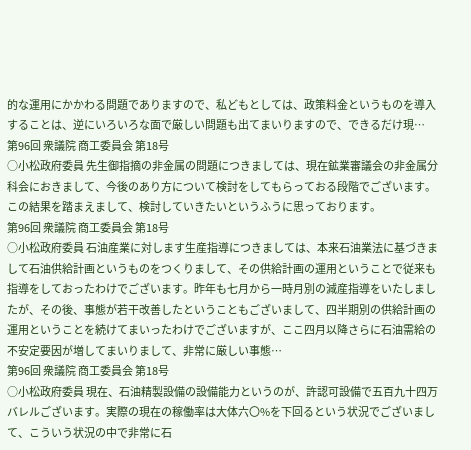的な運用にかかわる問題でありますので、私どもとしては、政策料金というものを導入することは、逆にいろいろな面で厳しい問題も出てまいりますので、できるだけ現…
第96回 衆議院 商工委員会 第18号
○小松政府委員 先生御指摘の非金属の問題につきましては、現在鉱業審議会の非金属分科会におきまして、今後のあり方について検討をしてもらっておる段階でございます。この結果を踏まえまして、検討していきたいというふうに思っております。
第96回 衆議院 商工委員会 第18号
○小松政府委員 石油産業に対します生産指導につきましては、本来石油業法に基づきまして石油供給計画というものをつくりまして、その供給計画の運用ということで従来も指導をしておったわけでございます。昨年も七月から一時月別の減産指導をいたしましたが、その後、事態が若干改善したということもございまして、四半期別の供給計画の運用ということを続けてまいったわけでございますが、ここ四月以降さらに石油需給の不安定要因が増してまいりまして、非常に厳しい事態…
第96回 衆議院 商工委員会 第18号
○小松政府委員 現在、石油精製設備の設備能力というのが、許認可設備で五百九十四万バレルございます。実際の現在の稼働率は大体六〇%を下回るという状況でございまして、こういう状況の中で非常に石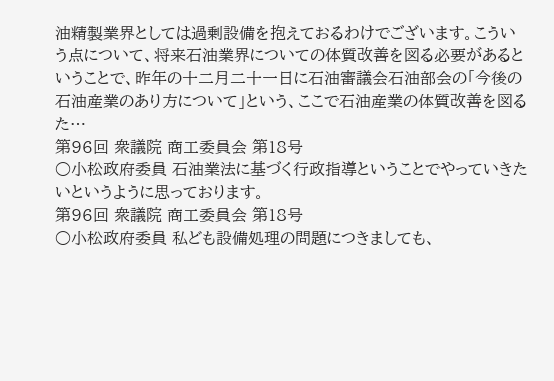油精製業界としては過剰設備を抱えておるわけでございます。こういう点について、将来石油業界についての体質改善を図る必要があるということで、昨年の十二月二十一日に石油審議会石油部会の「今後の石油産業のあり方について」という、ここで石油産業の体質改善を図るた…
第96回 衆議院 商工委員会 第18号
○小松政府委員 石油業法に基づく行政指導ということでやっていきたいというように思っております。
第96回 衆議院 商工委員会 第18号
○小松政府委員 私ども設備処理の問題につきましても、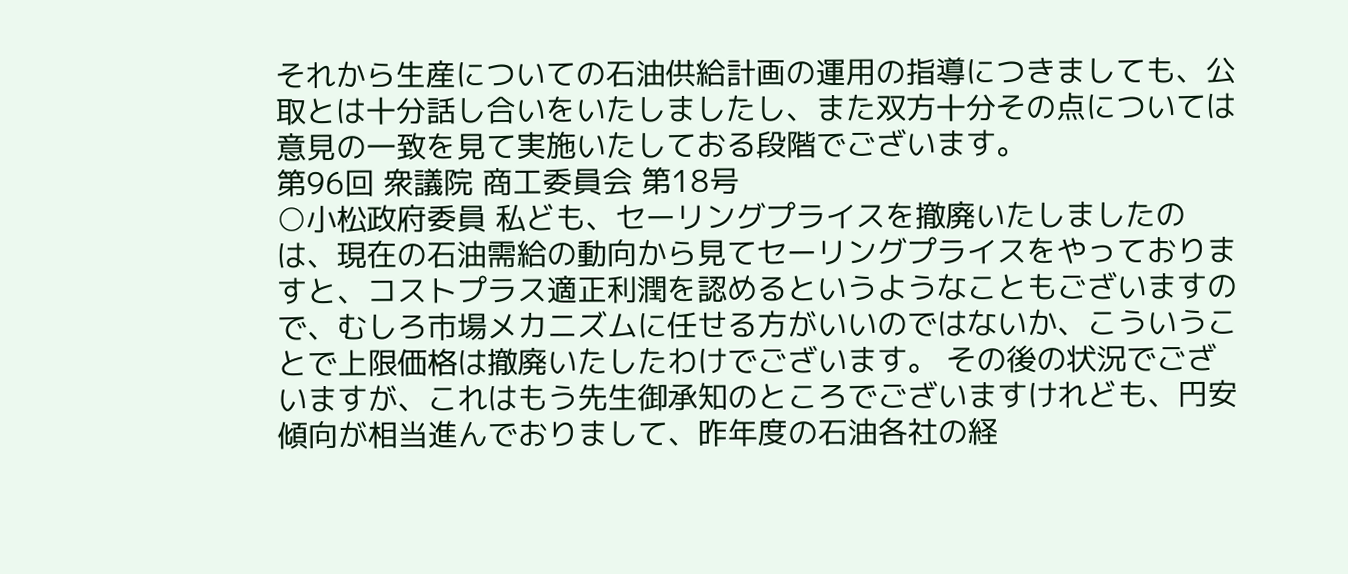それから生産についての石油供給計画の運用の指導につきましても、公取とは十分話し合いをいたしましたし、また双方十分その点については意見の一致を見て実施いたしておる段階でございます。
第96回 衆議院 商工委員会 第18号
○小松政府委員 私ども、セーリングプライスを撤廃いたしましたのは、現在の石油需給の動向から見てセーリングプライスをやっておりますと、コストプラス適正利潤を認めるというようなこともございますので、むしろ市場メカニズムに任せる方がいいのではないか、こういうことで上限価格は撤廃いたしたわけでございます。 その後の状況でございますが、これはもう先生御承知のところでございますけれども、円安傾向が相当進んでおりまして、昨年度の石油各社の経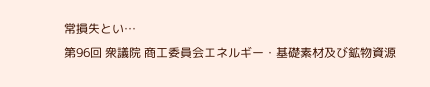常損失とい…
第96回 衆議院 商工委員会エネルギー・基礎素材及び鉱物資源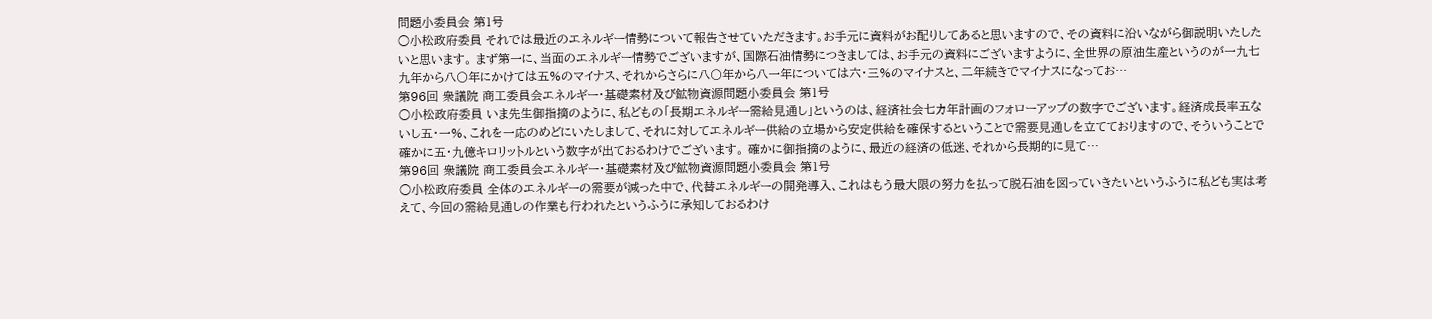問題小委員会 第1号
○小松政府委員 それでは最近のエネルギー情勢について報告させていただきます。お手元に資料がお配りしてあると思いますので、その資料に沿いながら御説明いたしたいと思います。 まず第一に、当面のエネルギー情勢でございますが、国際石油情勢につきましては、お手元の資料にございますように、全世界の原油生産というのが一九七九年から八〇年にかけては五%のマイナス、それからさらに八〇年から八一年については六・三%のマイナスと、二年続きでマイナスになってお…
第96回 衆議院 商工委員会エネルギー・基礎素材及び鉱物資源問題小委員会 第1号
○小松政府委員 いま先生御指摘のように、私どもの「長期エネルギー需給見通し」というのは、経済社会七カ年計画のフォローアップの数字でございます。経済成長率五ないし五・一%、これを一応のめどにいたしまして、それに対してエネルギー供給の立場から安定供給を確保するということで需要見通しを立てておりますので、そういうことで確かに五・九億キロリットルという数字が出ておるわけでございます。 確かに御指摘のように、最近の経済の低迷、それから長期的に見て…
第96回 衆議院 商工委員会エネルギー・基礎素材及び鉱物資源問題小委員会 第1号
○小松政府委員 全体のエネルギーの需要が減った中で、代替エネルギーの開発導入、これはもう最大限の努力を払って脱石油を図っていきたいというふうに私ども実は考えて、今回の需給見通しの作業も行われたというふうに承知しておるわけ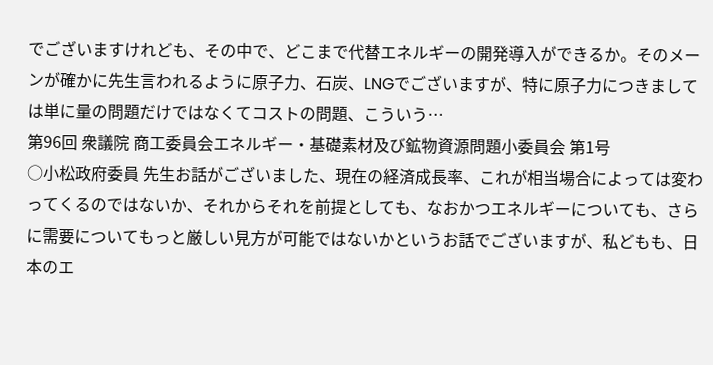でございますけれども、その中で、どこまで代替エネルギーの開発導入ができるか。そのメーンが確かに先生言われるように原子力、石炭、LNGでございますが、特に原子力につきましては単に量の問題だけではなくてコストの問題、こういう…
第96回 衆議院 商工委員会エネルギー・基礎素材及び鉱物資源問題小委員会 第1号
○小松政府委員 先生お話がございました、現在の経済成長率、これが相当場合によっては変わってくるのではないか、それからそれを前提としても、なおかつエネルギーについても、さらに需要についてもっと厳しい見方が可能ではないかというお話でございますが、私どもも、日本のエ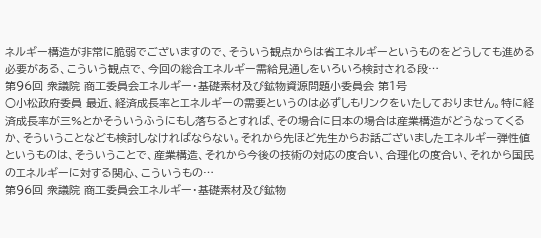ネルギー構造が非常に脆弱でございますので、そういう観点からは省エネルギーというものをどうしても進める必要がある、こういう観点で、今回の総合エネルギー需給見通しをいろいろ検討される段…
第96回 衆議院 商工委員会エネルギー・基礎素材及び鉱物資源問題小委員会 第1号
○小松政府委員 最近、経済成長率とエネルギーの需要というのは必ずしもリンクをいたしておりません。特に経済成長率が三%とかそういうふうにもし落ちるとすれば、その場合に日本の場合は産業構造がどうなってくるか、そういうことなども検討しなければならない。それから先ほど先生からお話ございましたエネルギー弾性値というものは、そういうことで、産業構造、それから今後の技術の対応の度合い、合理化の度合い、それから国民のエネルギーに対する関心、こういうもの…
第96回 衆議院 商工委員会エネルギー・基礎素材及び鉱物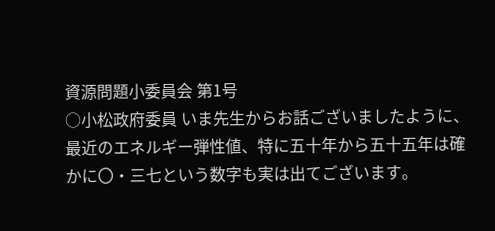資源問題小委員会 第1号
○小松政府委員 いま先生からお話ございましたように、最近のエネルギー弾性値、特に五十年から五十五年は確かに〇・三七という数字も実は出てございます。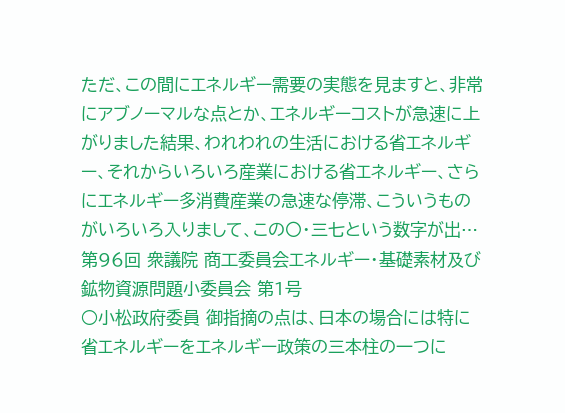ただ、この間にエネルギー需要の実態を見ますと、非常にアブノーマルな点とか、エネルギーコストが急速に上がりました結果、われわれの生活における省エネルギー、それからいろいろ産業における省エネルギー、さらにエネルギー多消費産業の急速な停滞、こういうものがいろいろ入りまして、この〇・三七という数字が出…
第96回 衆議院 商工委員会エネルギー・基礎素材及び鉱物資源問題小委員会 第1号
○小松政府委員 御指摘の点は、日本の場合には特に省エネルギーをエネルギー政策の三本柱の一つに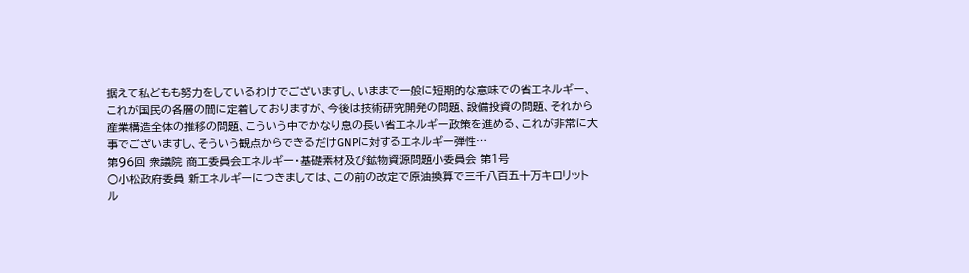据えて私どもも努力をしているわけでございますし、いままで一般に短期的な意味での省エネルギー、これが国民の各層の間に定着しておりますが、今後は技術研究開発の問題、設備投資の問題、それから産業構造全体の推移の問題、こういう中でかなり息の長い省エネルギー政策を進める、これが非常に大事でございますし、そういう観点からできるだけGNPに対するエネルギー弾性…
第96回 衆議院 商工委員会エネルギー・基礎素材及び鉱物資源問題小委員会 第1号
○小松政府委員 新エネルギーにつきましては、この前の改定で原油換算で三千八百五十万キロリットル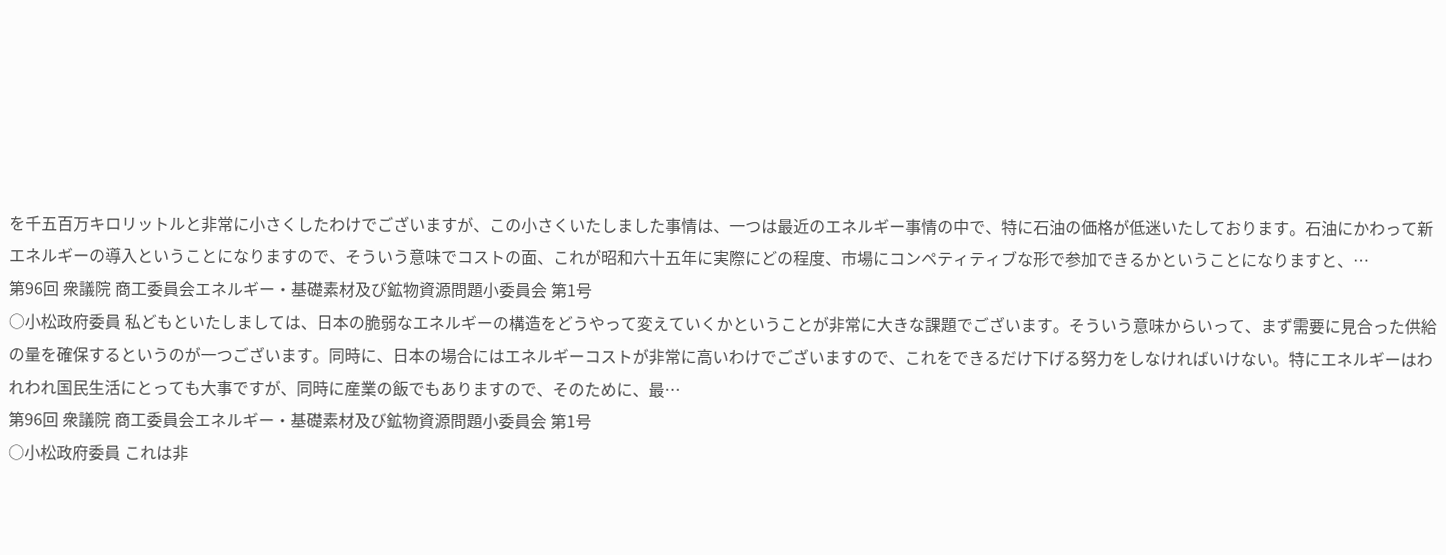を千五百万キロリットルと非常に小さくしたわけでございますが、この小さくいたしました事情は、一つは最近のエネルギー事情の中で、特に石油の価格が低迷いたしております。石油にかわって新エネルギーの導入ということになりますので、そういう意味でコストの面、これが昭和六十五年に実際にどの程度、市場にコンペティティブな形で参加できるかということになりますと、…
第96回 衆議院 商工委員会エネルギー・基礎素材及び鉱物資源問題小委員会 第1号
○小松政府委員 私どもといたしましては、日本の脆弱なエネルギーの構造をどうやって変えていくかということが非常に大きな課題でございます。そういう意味からいって、まず需要に見合った供給の量を確保するというのが一つございます。同時に、日本の場合にはエネルギーコストが非常に高いわけでございますので、これをできるだけ下げる努力をしなければいけない。特にエネルギーはわれわれ国民生活にとっても大事ですが、同時に産業の飯でもありますので、そのために、最…
第96回 衆議院 商工委員会エネルギー・基礎素材及び鉱物資源問題小委員会 第1号
○小松政府委員 これは非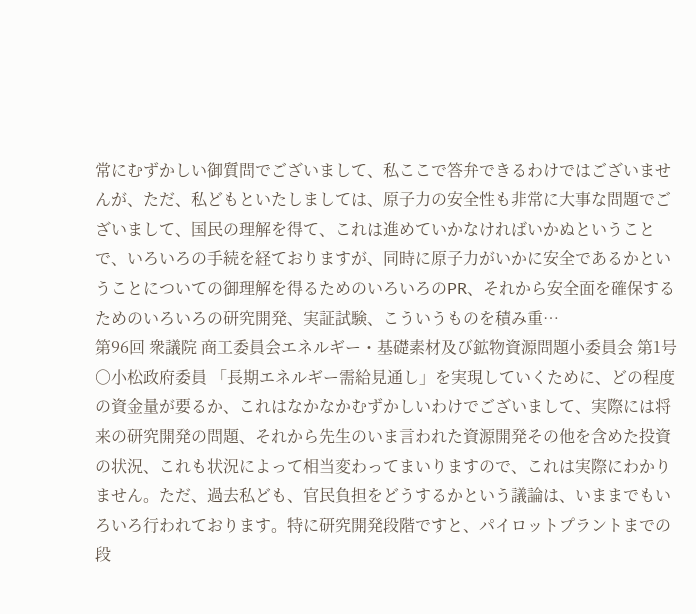常にむずかしい御質問でございまして、私ここで答弁できるわけではございませんが、ただ、私どもといたしましては、原子力の安全性も非常に大事な問題でございまして、国民の理解を得て、これは進めていかなければいかぬということで、いろいろの手続を経ておりますが、同時に原子力がいかに安全であるかということについての御理解を得るためのいろいろのPR、それから安全面を確保するためのいろいろの研究開発、実証試験、こういうものを積み重…
第96回 衆議院 商工委員会エネルギー・基礎素材及び鉱物資源問題小委員会 第1号
○小松政府委員 「長期エネルギー需給見通し」を実現していくために、どの程度の資金量が要るか、これはなかなかむずかしいわけでございまして、実際には将来の研究開発の問題、それから先生のいま言われた資源開発その他を含めた投資の状況、これも状況によって相当変わってまいりますので、これは実際にわかりません。ただ、過去私ども、官民負担をどうするかという議論は、いままでもいろいろ行われております。特に研究開発段階ですと、パイロットプラントまでの段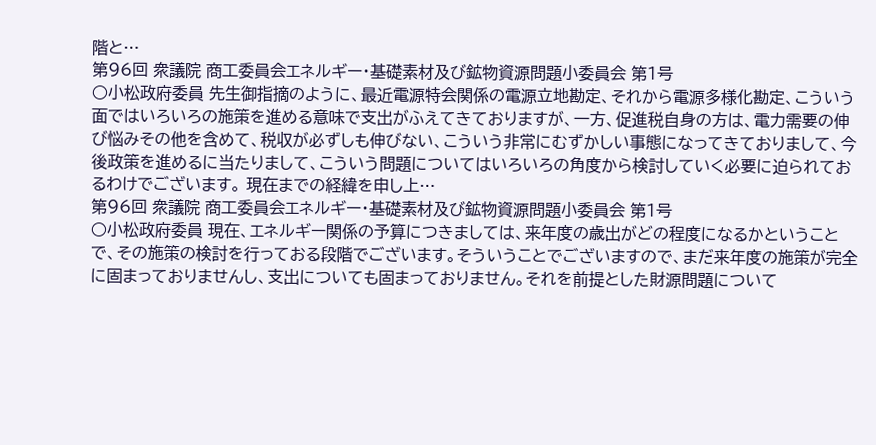階と…
第96回 衆議院 商工委員会エネルギー・基礎素材及び鉱物資源問題小委員会 第1号
○小松政府委員 先生御指摘のように、最近電源特会関係の電源立地勘定、それから電源多様化勘定、こういう面ではいろいろの施策を進める意味で支出がふえてきておりますが、一方、促進税自身の方は、電力需要の伸び悩みその他を含めて、税収が必ずしも伸びない、こういう非常にむずかしい事態になってきておりまして、今後政策を進めるに当たりまして、こういう問題についてはいろいろの角度から検討していく必要に迫られておるわけでございます。 現在までの経緯を申し上…
第96回 衆議院 商工委員会エネルギー・基礎素材及び鉱物資源問題小委員会 第1号
○小松政府委員 現在、エネルギー関係の予算につきましては、来年度の歳出がどの程度になるかということで、その施策の検討を行っておる段階でございます。そういうことでございますので、まだ来年度の施策が完全に固まっておりませんし、支出についても固まっておりません。それを前提とした財源問題について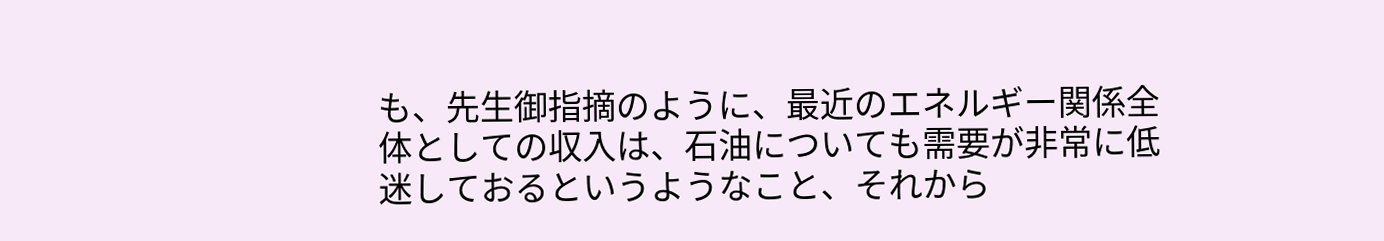も、先生御指摘のように、最近のエネルギー関係全体としての収入は、石油についても需要が非常に低迷しておるというようなこと、それから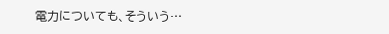電力についても、そういう…